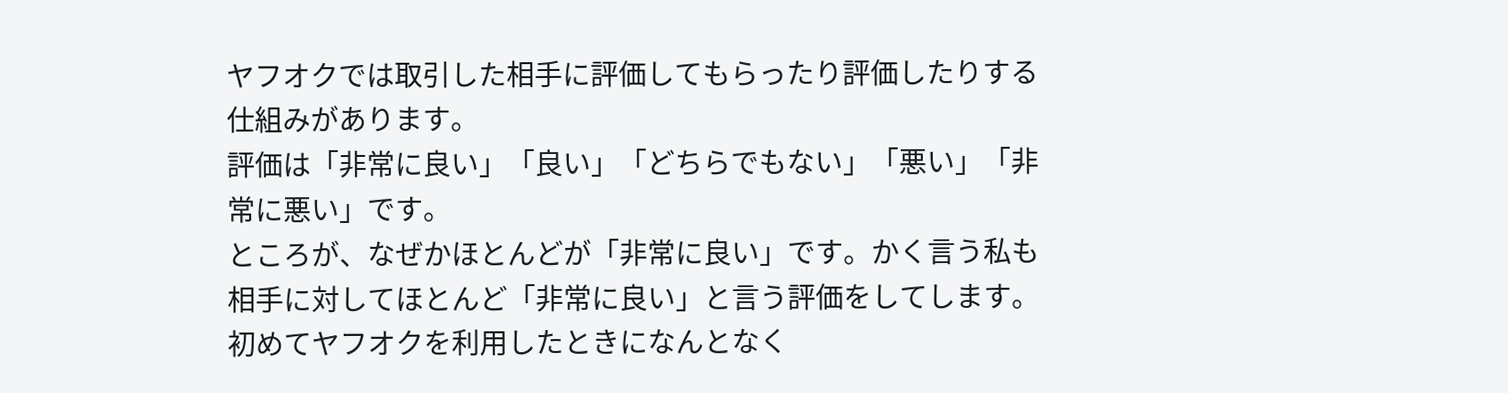ヤフオクでは取引した相手に評価してもらったり評価したりする仕組みがあります。
評価は「非常に良い」「良い」「どちらでもない」「悪い」「非常に悪い」です。
ところが、なぜかほとんどが「非常に良い」です。かく言う私も相手に対してほとんど「非常に良い」と言う評価をしてします。
初めてヤフオクを利用したときになんとなく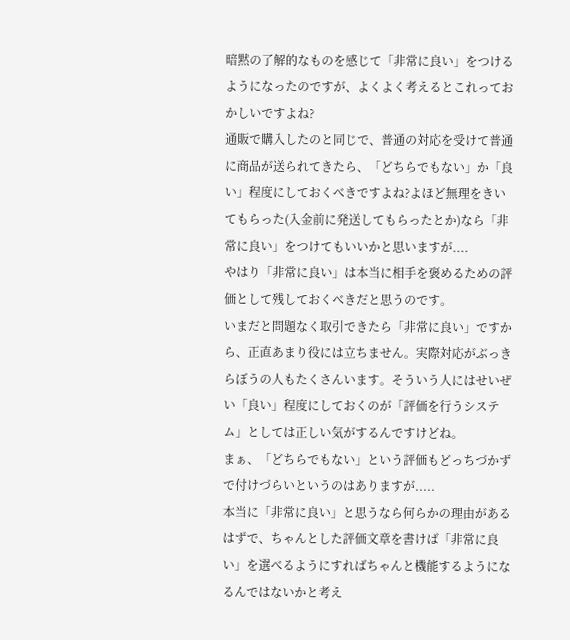暗黙の了解的なものを感じて「非常に良い」をつけるようになったのですが、よくよく考えるとこれっておかしいですよね?
通販で購入したのと同じで、普通の対応を受けて普通に商品が送られてきたら、「どちらでもない」か「良い」程度にしておくべきですよね?よほど無理をきいてもらった(入金前に発送してもらったとか)なら「非常に良い」をつけてもいいかと思いますが....
やはり「非常に良い」は本当に相手を褒めるための評価として残しておくべきだと思うのです。
いまだと問題なく取引できたら「非常に良い」ですから、正直あまり役には立ちません。実際対応がぶっきらぼうの人もたくさんいます。そういう人にはせいぜい「良い」程度にしておくのが「評価を行うシステム」としては正しい気がするんですけどね。
まぁ、「どちらでもない」という評価もどっちづかずで付けづらいというのはありますが.....
本当に「非常に良い」と思うなら何らかの理由があるはずで、ちゃんとした評価文章を書けば「非常に良い」を選べるようにすればちゃんと機能するようになるんではないかと考え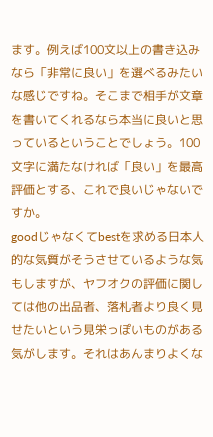ます。例えば100文以上の書き込みなら「非常に良い」を選べるみたいな感じですね。そこまで相手が文章を書いてくれるなら本当に良いと思っているということでしょう。100文字に満たなければ「良い」を最高評価とする、これで良いじゃないですか。
goodじゃなくてbestを求める日本人的な気質がそうさせているような気もしますが、ヤフオクの評価に関しては他の出品者、落札者より良く見せたいという見栄っぽいものがある気がします。それはあんまりよくな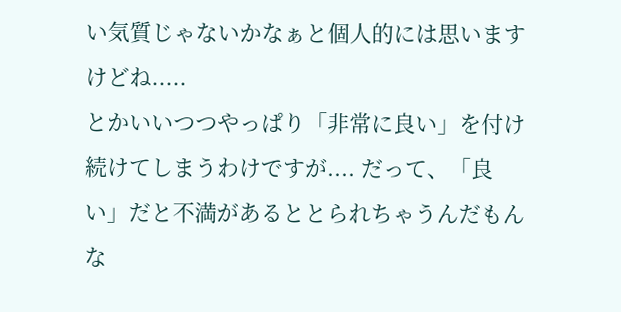い気質じゃないかなぁと個人的には思いますけどね.....
とかいいつつやっぱり「非常に良い」を付け続けてしまうわけですが.... だって、「良い」だと不満があるととられちゃうんだもんな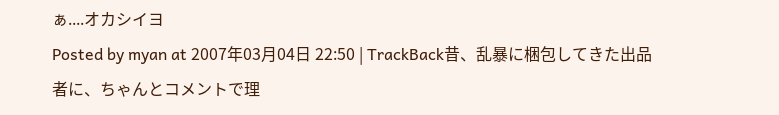ぁ....オカシイヨ
Posted by myan at 2007年03月04日 22:50 | TrackBack昔、乱暴に梱包してきた出品者に、ちゃんとコメントで理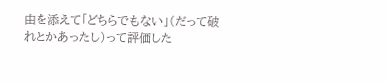由を添えて「どちらでもない」(だって破れとかあったし)って評価した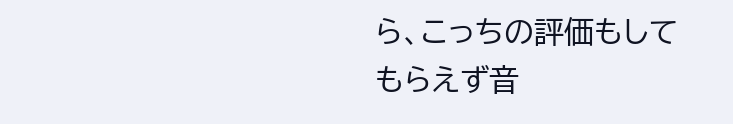ら、こっちの評価もしてもらえず音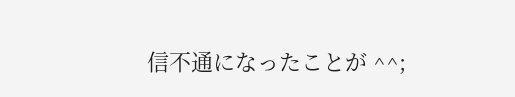信不通になったことが ^^;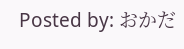Posted by: おかだ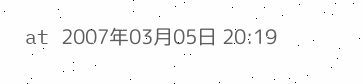at 2007年03月05日 20:19